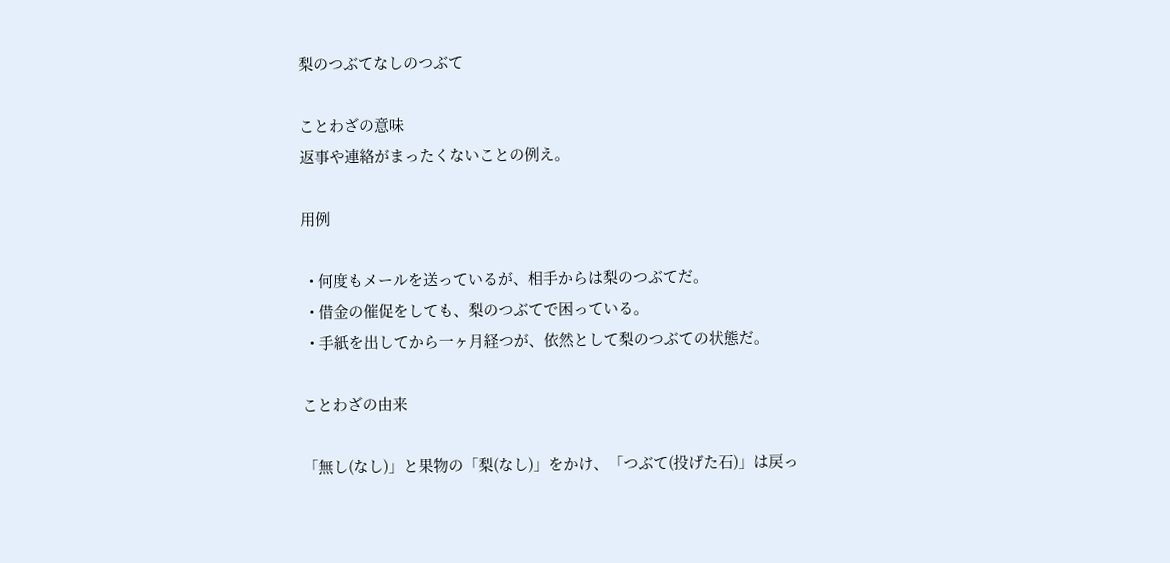梨のつぶてなしのつぶて

ことわざの意味
返事や連絡がまったくないことの例え。

用例

  • 何度もメールを送っているが、相手からは梨のつぶてだ。
  • 借金の催促をしても、梨のつぶてで困っている。
  • 手紙を出してから一ヶ月経つが、依然として梨のつぶての状態だ。

ことわざの由来

「無し(なし)」と果物の「梨(なし)」をかけ、「つぶて(投げた石)」は戻っ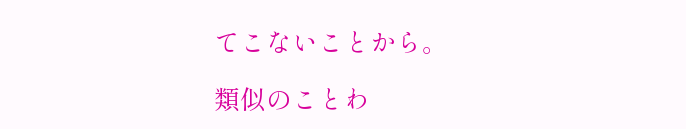てこないことから。

類似のことわ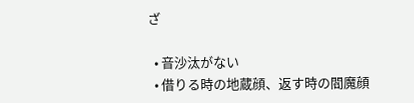ざ

  • 音沙汰がない
  • 借りる時の地蔵顔、返す時の閻魔顔